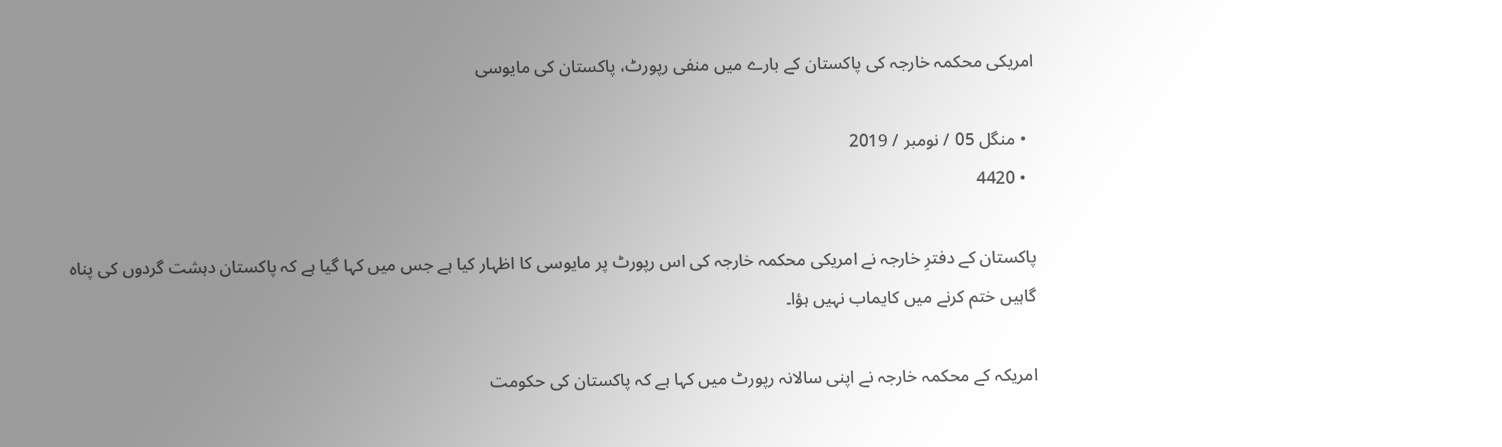امریکی محکمہ خارجہ کی پاکستان کے بارے میں منفی رپورٹ، پاکستان کی مایوسی

  • منگل 05 / نومبر / 2019
  • 4420

پاکستان کے دفترِ خارجہ نے امریکی محکمہ خارجہ کی اس رپورٹ پر مایوسی کا اظہار کیا ہے جس میں کہا گیا ہے کہ پاکستان دہشت گردوں کی پناہ گاہیں ختم کرنے میں کایماب نہیں ہؤا۔

امریکہ کے محکمہ خارجہ نے اپنی سالانہ رپورٹ میں کہا ہے کہ پاکستان کی حکومت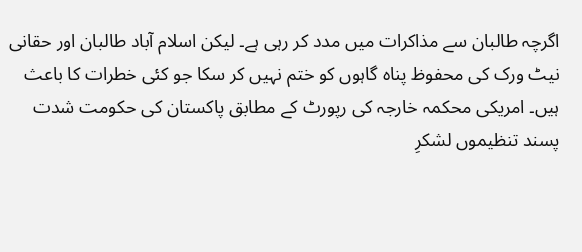اگرچہ طالبان سے مذاکرات میں مدد کر رہی ہے۔ لیکن اسلام آباد طالبان اور حقانی نیٹ ورک کی محفوظ پناہ گاہوں کو ختم نہیں کر سکا جو کئی خطرات کا باعث ہیں۔ امریکی محکمہ خارجہ کی رپورٹ کے مطابق پاکستان کی حکومت شدت پسند تنظیموں لشکرِ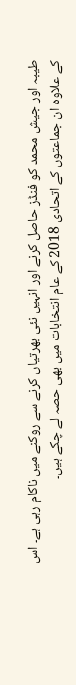طیبہ اور جیش محمد کو فنڈز حاصل کرنے اور انہیں نئی بھرتیاں کرنے سے روکنے میں ناکام رہی ہے۔ اس کے علاوہ ان جماعتوں کے اتحادی 2018 کے عام انتخابات میں بھی حصہ لے چکے ہیں۔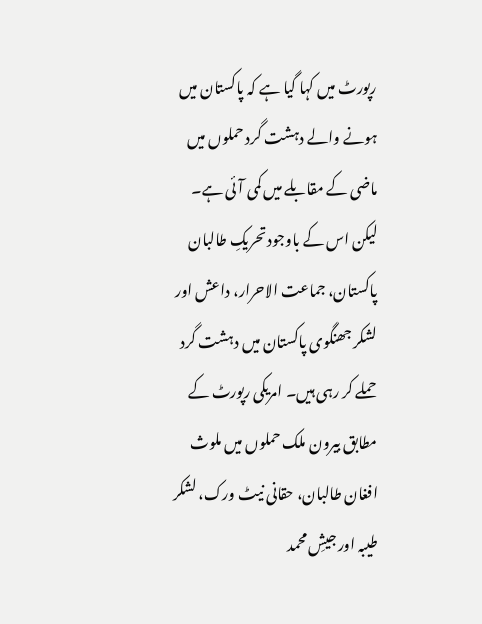رپورٹ میں کہا گیا ہے کہ پاکستان میں ہونے والے دہشت گرد حملوں میں ماضی کے مقابلے میں کمی آئی ہے۔ لیکن اس کے باوجود تحریکِ طالبان پاکستان، جماعت الاحرار، داعش اور لشکر جھنگوی پاکستان میں دہشت گرد حملے کر رہی ہیں۔ امریکی رپورٹ کے مطابق بیرون ملک حملوں میں ملوث افغان طالبان، حقانی نیٹ ورک، لشکر طیبہ اور جیشِ محمد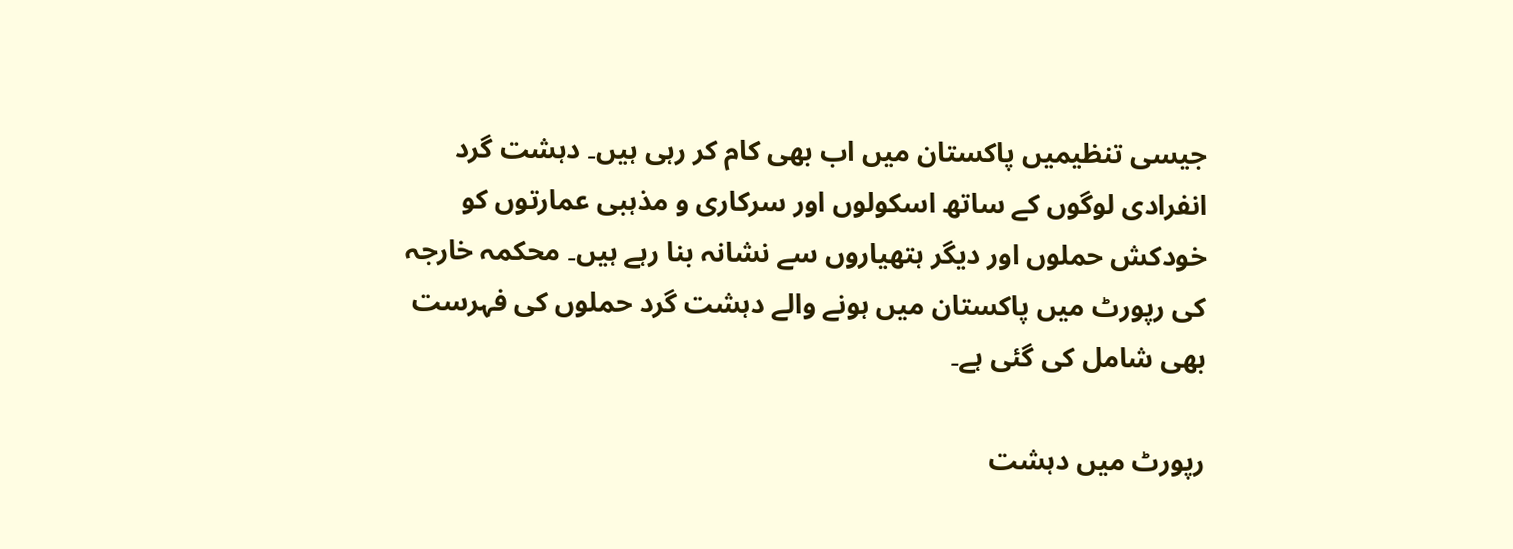جیسی تنظیمیں پاکستان میں اب بھی کام کر رہی ہیں۔ دہشت گرد انفرادی لوگوں کے ساتھ اسکولوں اور سرکاری و مذہبی عمارتوں کو خودکش حملوں اور دیگر ہتھیاروں سے نشانہ بنا رہے ہیں۔ محکمہ خارجہ کی رپورٹ میں پاکستان میں ہونے والے دہشت گرد حملوں کی فہرست بھی شامل کی گئی ہے۔

رپورٹ میں دہشت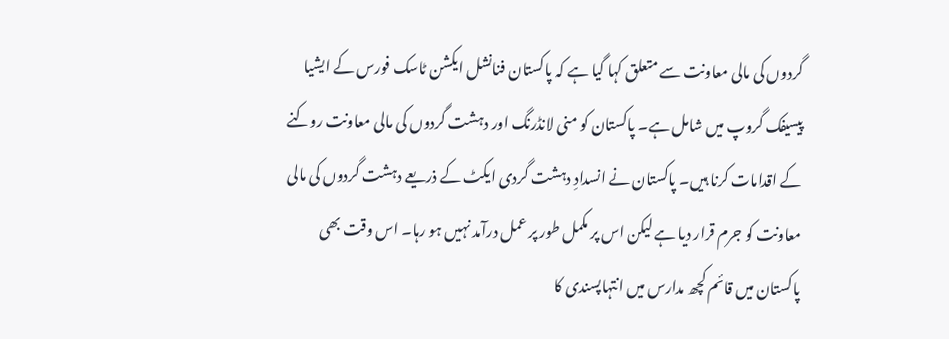گردوں کی مالی معاونت سے متعلق کہا گیا ہے کہ پاکستان فنانشل ایکشن ٹاسک فورس کے ایشیا پیسیفک گروپ میں شامل ہے۔ پاکستان کو منی لانڈرنگ اور دہشت گردوں کی مالی معاونت روکنے کے اقدامات کرنا ہیں۔ پاکستان نے انسدادِ دہشت گردی ایکٹ کے ذریعے دہشت گردوں کی مالی معاونت کو جرم قرار دیا ہے لیکن اس پر مکمل طور پر عمل درآمد نہیں ہو رہا۔ اس وقت بھی پاکستان میں قائم کچھ مدارس میں انتہاپسندی کا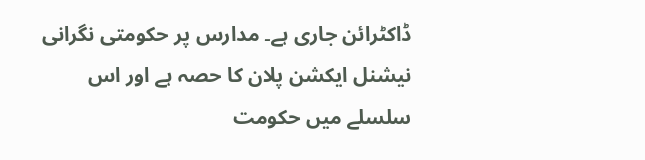ڈاکٹرائن جاری ہے۔ مدارس پر حکومتی نگرانی نیشنل ایکشن پلان کا حصہ ہے اور اس سلسلے میں حکومت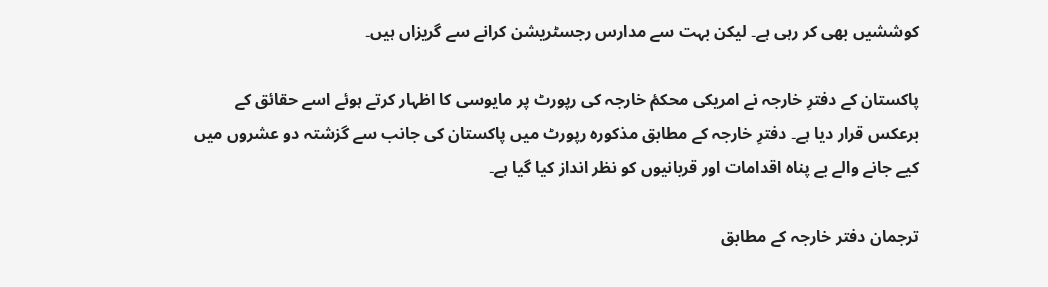کوششیں بھی کر رہی ہے۔ لیکن بہت سے مدارس رجسٹریشن کرانے سے گریزاں ہیں۔

پاکستان کے دفترِ خارجہ نے امریکی محکمٔ خارجہ کی رپورٹ پر مایوسی کا اظہار کرتے ہوئے اسے حقائق کے برعکس قرار دیا ہے۔ دفترِ خارجہ کے مطابق مذکورہ رپورٹ میں پاکستان کی جانب سے گزشتہ دو عشروں میں کیے جانے والے بے پناہ اقدامات اور قربانیوں کو نظر انداز کیا گیا ہے۔

ترجمان دفتر خارجہ کے مطابق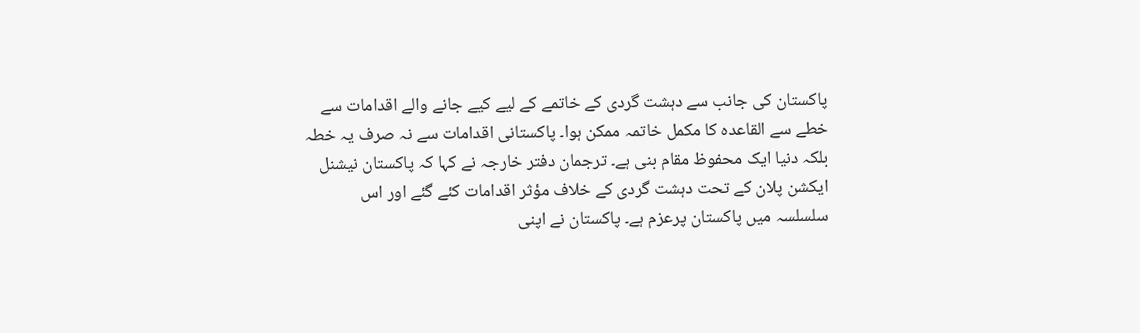پاکستان کی جانب سے دہشت گردی کے خاتمے کے لیے کیے جانے والے اقدامات سے خطے سے القاعدہ کا مکمل خاتمہ ممکن ہوا۔ پاکستانی اقدامات سے نہ صرف یہ خطہ بلکہ دنیا ایک محفوظ مقام بنی ہے۔ ترجمان دفتر خارجہ نے کہا کہ پاکستان نیشنل ایکشن پلان کے تحت دہشت گردی کے خلاف مؤثر اقدامات کئے گئے اور اس سلسلسہ میں پاکستان پرعزم ہے۔ پاکستان نے اپنی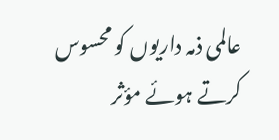عالمی ذمہ داریوں کو محسوس کرتے ہوئے مؤثر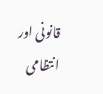قانونی اور انتظامی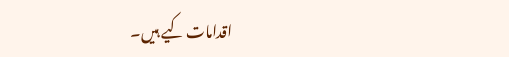اقدامات کیے ہیں۔